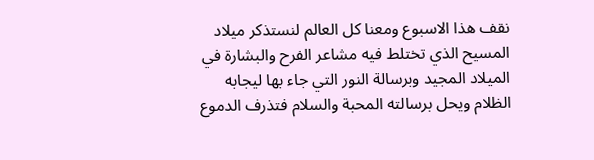نقف هذا الاسبوع ومعنا كل العالم لنستذكر ميلاد المسيح الذي تختلط فيه مشاعر الفرح والبشارة في الميلاد المجيد وبرسالة النور التي جاء بها ليجابه الظلام ويحل برسالته المحبة والسلام فتذرف الدموع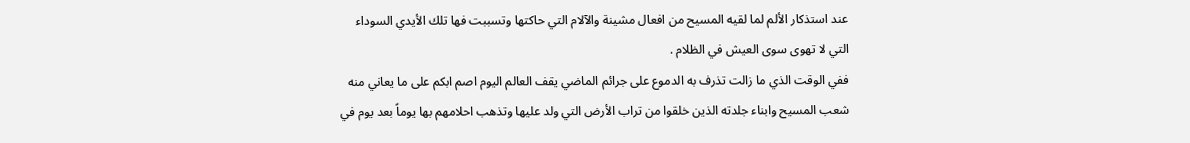عند استذكار الألم لما لقيه المسيح من افعال مشينة والآلام التي حاكتها وتسببت فها تلك الأيدي السوداء التي لا تهوى سوى العيش في الظلام .
ففي الوقت الذي ما زالت تذرف به الدموع على جرائم الماضي يقف العالم اليوم اصم ابكم على ما يعاني منه شعب المسيح وابناء جلدته الذين خلقوا من تراب الأرض التي ولد عليها وتذهب احلامهم بها يوماً بعد يوم في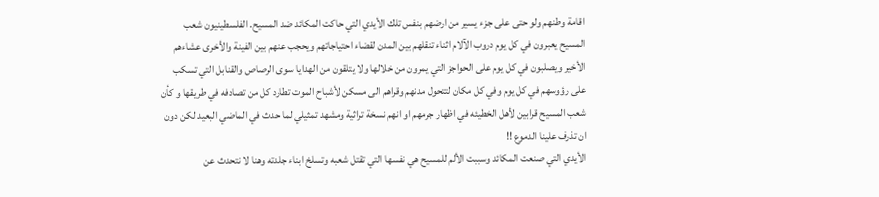اقامة وطنهم ولو حتى على جزء يسير من ارضهم بنفس تلك الأيدي التي حاكت المكائد ضد المسيح. الفلسطينيون شعب المسيح يعبرون في كل يوم دروب الآلام اثناء تنقلهم بين المدن لقضاء احتياجاتهم ويحجب عنهم بين الفينة والأخرى عشاءهم الأخير ويصلبون في كل يوم على الحواجز التي يمرون من خلالها ولا يتلقون من الهدايا سوى الرصاص والقنابل التي تسكب على رؤوسهم في كل يوم وفي كل مكان لتتحول مدنهم وقراهم الى مسكن لأشباح الموت تطارد كل من تصادفه في طريقها و كأن شعب المسيح قرابين لأهل الخطيئه في اظهار جرمهم او انهم نسخة تراثية ومشهد تمثيلي لما حدث في الماضي البعيد لكن دون ان تذرف علينا الدموع !!
الأيدي التي صنعت المكائد وسببت الألم للمسيح هي نفسها التي تقتل شعبه وتسلخ ابناء جلدته وهنا لا نتحدث عن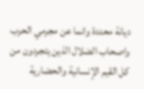ديانة محددة وانما عن مجرمي الحرب واصحاب الضلال الذين يتجردون من كل القيم الإنسانية والحضارية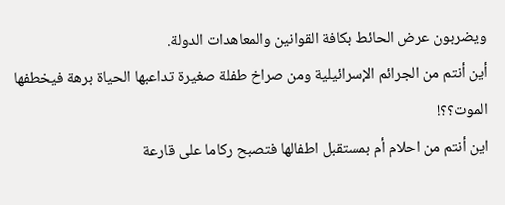ويضربون عرض الحائط بكافة القوانين والمعاهدات الدولة.
أين أنتم من الجرائم الإسرائيلية ومن صراخ طفلة صغيرة تداعبها الحياة برهة فيخطفها الموت؟؟!
اين أنتم من احلام أم بمستقبل اطفالها فتصبح ركاما على قارعة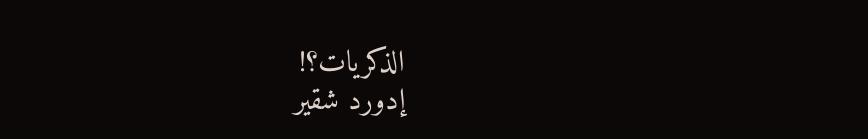الذكريات؟!
إدورد شقير